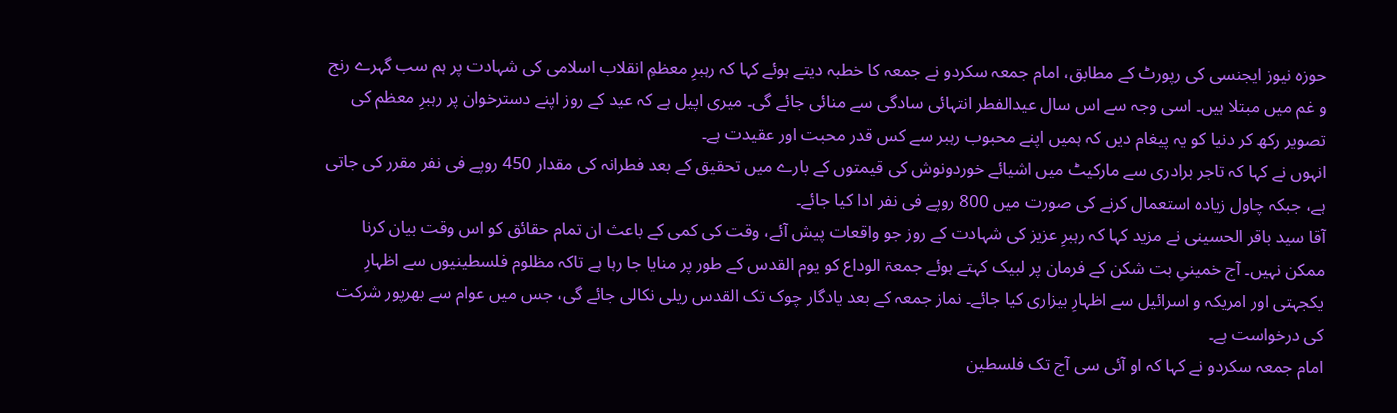حوزہ نیوز ایجنسی کی رپورٹ کے مطابق، امام جمعہ سکردو نے جمعہ کا خطبہ دیتے ہوئے کہا کہ رہبرِ معظمِ انقلاب اسلامی کی شہادت پر ہم سب گہرے رنج و غم میں مبتلا ہیں۔ اسی وجہ سے اس سال عیدالفطر انتہائی سادگی سے منائی جائے گی۔ میری اپیل ہے کہ عید کے روز اپنے دسترخوان پر رہبرِ معظم کی تصویر رکھ کر دنیا کو یہ پیغام دیں کہ ہمیں اپنے محبوب رہبر سے کس قدر محبت اور عقیدت ہے۔
انہوں نے کہا کہ تاجر برادری سے مارکیٹ میں اشیائے خوردونوش کی قیمتوں کے بارے میں تحقیق کے بعد فطرانہ کی مقدار 450 روپے فی نفر مقرر کی جاتی ہے، جبکہ چاول زیادہ استعمال کرنے کی صورت میں 800 روپے فی نفر ادا کیا جائے۔
آقا سید باقر الحسینی نے مزید کہا کہ رہبرِ عزیز کی شہادت کے روز جو واقعات پیش آئے، وقت کی کمی کے باعث ان تمام حقائق کو اس وقت بیان کرنا ممکن نہیں۔ آج خمینیِ بت شکن کے فرمان پر لبیک کہتے ہوئے جمعۃ الوداع کو یوم القدس کے طور پر منایا جا رہا ہے تاکہ مظلوم فلسطینیوں سے اظہارِ یکجہتی اور امریکہ و اسرائیل سے اظہارِ بیزاری کیا جائے۔ نماز جمعہ کے بعد یادگار چوک تک القدس ریلی نکالی جائے گی، جس میں عوام سے بھرپور شرکت کی درخواست ہے۔
امام جمعہ سکردو نے کہا کہ او آئی سی آج تک فلسطین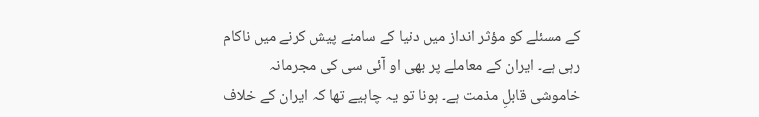کے مسئلے کو مؤثر انداز میں دنیا کے سامنے پیش کرنے میں ناکام رہی ہے۔ ایران کے معاملے پر بھی او آئی سی کی مجرمانہ خاموشی قابلِ مذمت ہے۔ ہونا تو یہ چاہیے تھا کہ ایران کے خلاف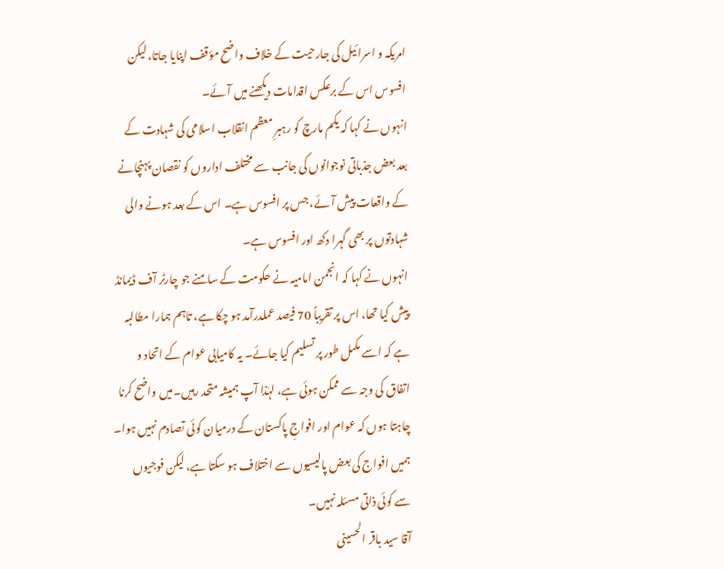امریکہ و اسرائیل کی جارحیت کے خلاف واضح مؤقف اپنایا جاتا، لیکن افسوس اس کے برعکس اقدامات دیکھنے میں آئے۔
انہوں نے کہا کہ یکم مارچ کو رہبرِ معظم انقلاب اسلامی کی شہادت کے بعد بعض جذباتی نوجوانوں کی جانب سے مختلف اداروں کو نقصان پہنچانے کے واقعات پیش آئے، جس پر افسوس ہے۔ اس کے بعد ہونے والی شہادتوں پر بھی گہرا دکھ اور افسوس ہے۔
انہوں نے کہا کہ انجمن امامیہ نے حکومت کے سامنے جو چارٹر آف ڈیمانڈ پیش کیا تھا، اس پر تقریباً 70 فیصد عملدرآمد ہو چکا ہے، تاہم ہمارا مطالبہ ہے کہ اسے مکمل طور پر تسلیم کیا جائے۔ یہ کامیابی عوام کے اتحاد و اتفاق کی وجہ سے ممکن ہوئی ہے، لہٰذا آپ ہمیشہ متحد رہیں۔میں واضح کرنا چاہتا ہوں کہ عوام اور افواجِ پاکستان کے درمیان کوئی تصادم نہیں ہوا۔ ہمیں افواج کی بعض پالیسیوں سے اختلاف ہو سکتا ہے، لیکن فوجیوں سے کوئی ذاتی مسئلہ نہیں۔
آقا سید باقر الحسینی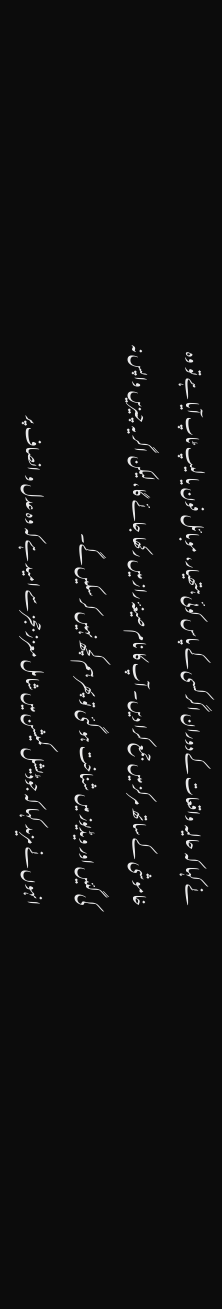نے کہا کہ حالیہ واقعات کے دوران اگر کسی کے پاس کوئی ہتھیار، موبائل فون یا لیپ ٹاپ آیا ہے تو وہ خاموشی کے ساتھ مرکز میں جمع کرا دیں۔ آپ کا نام صیغۂ راز میں رکھا جائے گا، لیکن اگر یہ چیزیں واپس نہ کی گئیں اور ویڈیوز میں شناخت ہو گئی تو پھر ہم کچھ نہیں کر سکیں گے۔
انہوں نے مزید کہا کہ جوڈیشل کمیشن میں شامل معزز ججز سے امید ہے کہ وہ عدل و انصاف پر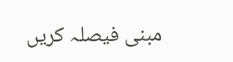مبنی فیصلہ کریں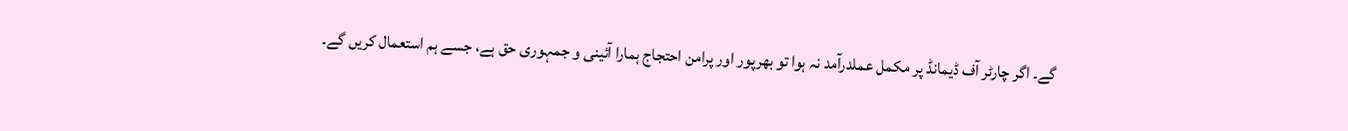گے۔ اگر چارٹر آف ڈیمانڈ پر مکمل عملدرآمد نہ ہوا تو بھرپور اور پرامن احتجاج ہمارا آئینی و جمہوری حق ہے، جسے ہم استعمال کریں گے۔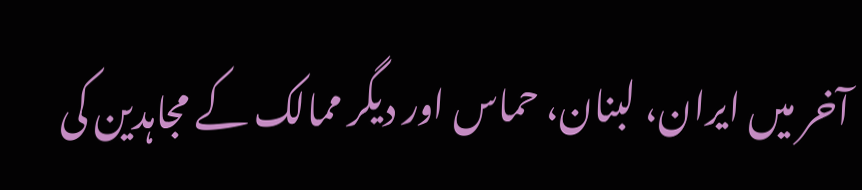آخر میں ایران، لبنان، حماس اور دیگر ممالک کے مجاہدین کی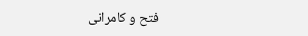فتح و کامرانی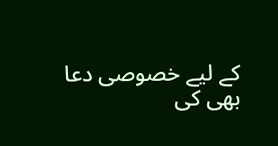کے لیے خصوصی دعا بھی کی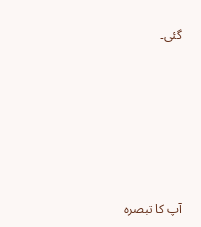گئی۔









آپ کا تبصرہ